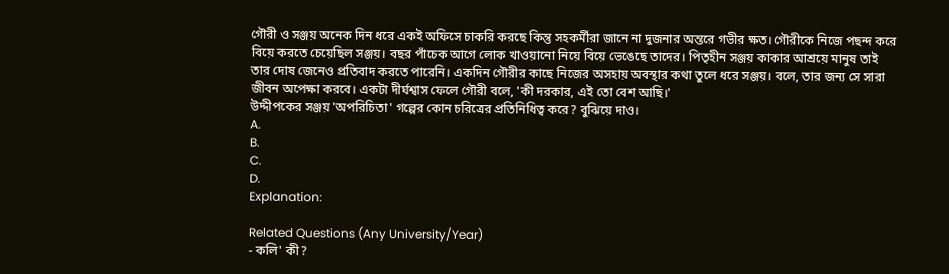গৌরী ও সঞ্জয় অনেক দিন ধরে একই অফিসে চাকরি করছে কিন্তু সহকর্মীরা জানে না দুজনার অন্তরে গভীর ক্ষত। গৌরীকে নিজে পছন্দ করে বিয়ে করতে চেয়েছিল সঞ্জয়। বছর পাঁচেক আগে লোক খাওয়ানো নিয়ে বিয়ে ভেঙেছে তাদের। পিতৃহীন সঞ্জয় কাকার আশ্রয়ে মানুষ তাই তার দোষ জেনেও প্রতিবাদ করতে পারেনি। একদিন গৌরীর কাছে নিজের অসহায় অবস্থার কথা তুলে ধরে সঞ্জয়। বলে, তার জন্য সে সারা জীবন অপেক্ষা করবে। একটা দীর্ঘশ্বাস ফেলে গৌরী বলে, 'কী দরকার, এই তো বেশ আছি।'
উদ্দীপকের সঞ্জয় 'অপরিচিতা' গল্পের কোন চরিত্রের প্রতিনিধিত্ব করে? বুঝিয়ে দাও।
A.
B.
C.
D.
Explanation:

Related Questions (Any University/Year)
- কলি' কী?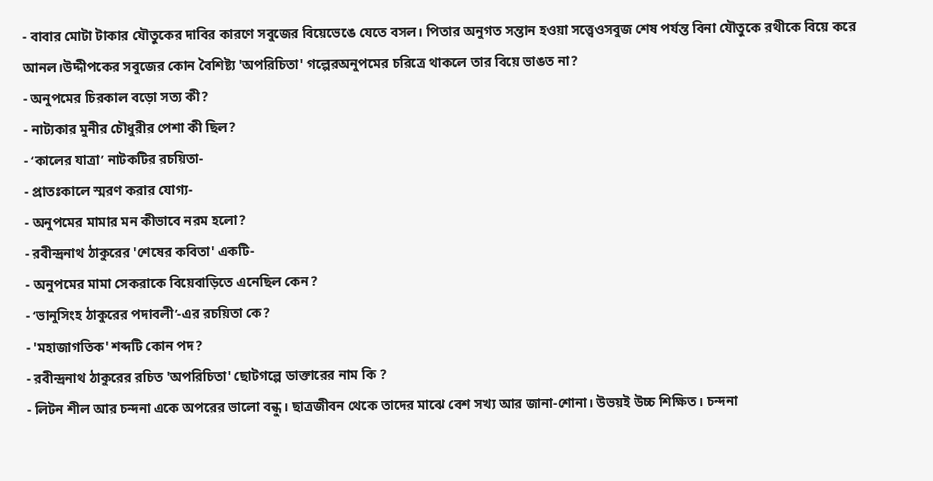- বাবার মোটা টাকার যৌতুকের দাবির কারণে সবুজের বিয়েভেঙে যেতে বসল। পিতার অনুগত সন্তান হওয়া সত্ত্বেওসবুজ শেষ পর্যন্ত বিনা যৌতুকে রথীকে বিয়ে করে আনল।উদ্দীপকের সবুজের কোন বৈশিষ্ট্য 'অপরিচিতা' গল্পেরঅনুপমের চরিত্রে থাকলে তার বিয়ে ভাঙত না?
- অনুপমের চিরকাল বড়ো সত্য কী?
- নাট্যকার মুনীর চৌধুরীর পেশা কী ছিল?
- ‘কালের যাত্রা’ নাটকটির রচয়িতা-
- প্রাতঃকালে স্মরণ করার যোগ্য-
- অনুপমের মামার মন কীভাবে নরম হলো?
- রবীন্দ্রনাথ ঠাকুরের 'শেষের কবিতা' একটি-
- অনুপমের মামা সেকরাকে বিয়েবাড়িতে এনেছিল কেন?
- ‘ভানুসিংহ ঠাকুরের পদাবলী’-এর রচয়িতা কে?
- 'মহাজাগতিক' শব্দটি কোন পদ?
- রবীন্দ্রনাথ ঠাকুরের রচিত 'অপরিচিতা' ছোটগল্পে ডাক্তারের নাম কি ?
- লিটন শীল আর চন্দনা একে অপরের ভালো বন্ধু। ছাত্রজীবন থেকে তাদের মাঝে বেশ সখ্য আর জানা-শোনা। উভয়ই উচ্চ শিক্ষিত। চন্দনা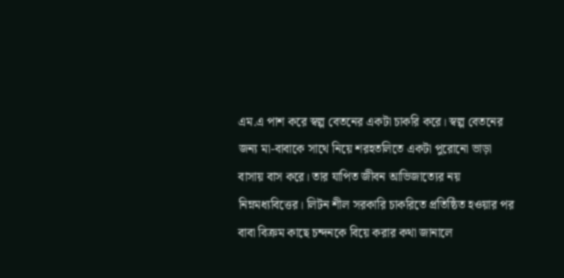এম.এ পাশ করে স্বল্প বেতনের একটা চাকরি করে। স্বল্প বেতনের জন্য মা-বাবাকে সাথে নিয়ে শরহতলিতে একটা পুরোনো ভাড়া বাসায় বাস করে। তার যাপিত জীবন আভিজাত্যের নয় নিম্নমধ্যবিত্তের। লিটন শীল সরকারি চাকরিতে প্রতিষ্ঠিত হওয়ার পর বাবা বিক্রম কাছে চন্দনকে বিয়ে করার কথা জানালে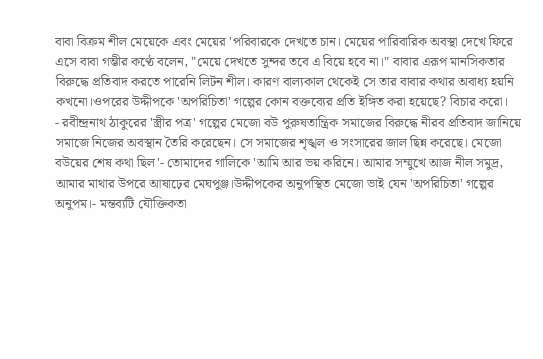বাবা বিক্রম শীল মেয়েকে এবং মেয়ের 'পরিবারকে দেখতে চান। মেয়ের পারিবারিক অবস্থা দেখে ফিরে এসে বাবা গম্ভীর কণ্ঠে বলেন, "মেয়ে দেখতে সুন্দর তবে এ বিয়ে হবে না।" বাবার এরূপ মানসিকতার বিরুদ্ধে প্রতিবাদ করতে পারেনি লিটন শীল। কারণ বাল্যকাল থেকেই সে তার বাবার কথার অবাধ্য হয়নি কখনো।ওপরের উদ্দীপকে 'অপরিচিতা' গল্পের কোন বক্তব্যের প্রতি ইঙ্গিত করা হয়েছে? বিচার করো।
- রবীন্দ্রনাথ ঠাকুরের 'স্ত্রীর পত্র' গল্পের মেজো বউ পুরুষতান্ত্রিক সমাজের বিরুদ্ধে নীরব প্রতিবাদ জানিয়ে সমাজে নিজের অবস্থান তৈরি করেছেন। সে সমাজের শৃঙ্খল ও সংসারের জাল ছিন্ন করেছে। মেজো বউয়ের শেষ কথা ছিল'- তোমাদের গালিকে 'আমি আর ভয় করিনে। আমার সম্মুখে আজ নীল সমুদ্র, আমার মাথার উপরে আষাঢ়ের মেঘপুঞ্জ।উদ্দীপকের অনুপস্থিত মেজো ভাই যেন 'অপরিচিতা' গল্পের অনুপম।- মন্তব্যটি যৌক্তিকতা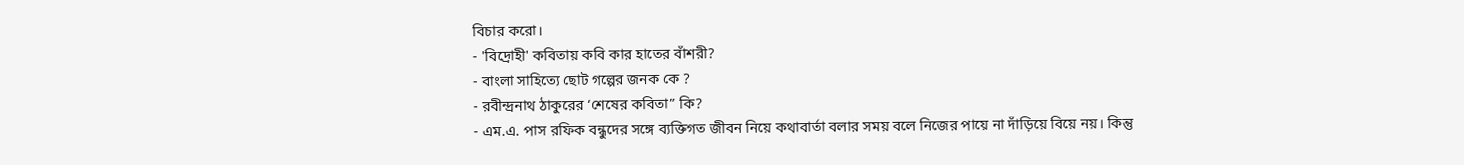বিচার করো।
- 'বিদ্রোহী' কবিতায় কবি কার হাতের বাঁশরী?
- বাংলা সাহিত্যে ছোট গল্পের জনক কে ?
- রবীন্দ্রনাথ ঠাকুরের ‘শেষের কবিতা” কি?
- এম.এ. পাস রফিক বন্ধুদের সঙ্গে ব্যক্তিগত জীবন নিয়ে কথাবার্তা বলার সময় বলে নিজের পায়ে না দাঁড়িয়ে বিয়ে নয়। কিন্তু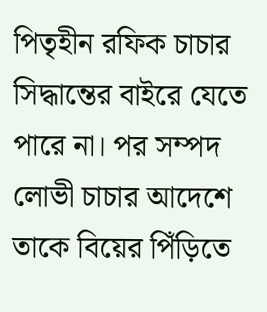পিতৃহীন রফিক চাচার সিদ্ধান্তের বাইরে যেতে পারে না। পর সম্পদ লোভী চাচার আদেশে তাকে বিয়ের পিঁড়িতে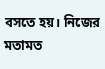বসতে হয়। নিজের মতামত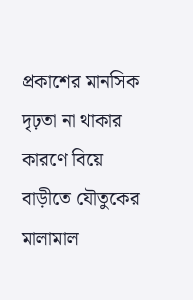প্রকাশের মানসিক দৃঢ়তা না থাকার কারণে বিয়ে বাড়ীতে যৌতুকের মালামাল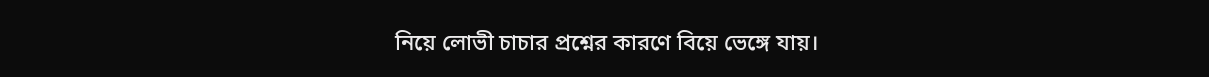নিয়ে লোভী চাচার প্রশ্নের কারণে বিয়ে ভেঙ্গে যায়।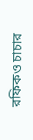রফিকও চাচার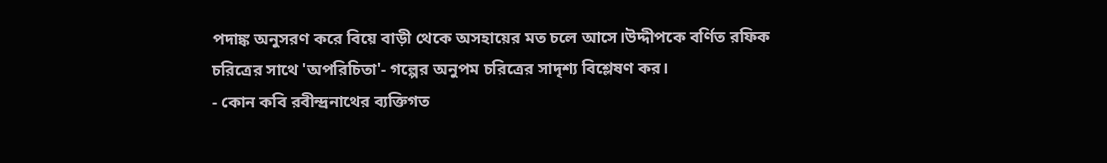পদাঙ্ক অনুসরণ করে বিয়ে বাড়ী থেকে অসহায়ের মত চলে আসে।উদ্দীপকে বর্ণিত রফিক চরিত্রের সাথে 'অপরিচিতা'- গল্পের অনুপম চরিত্রের সাদৃশ্য বিশ্লেষণ কর।
- কোন কবি রবীন্দ্রনাথের ব্যক্তিগত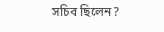সচিব ছিলেন?